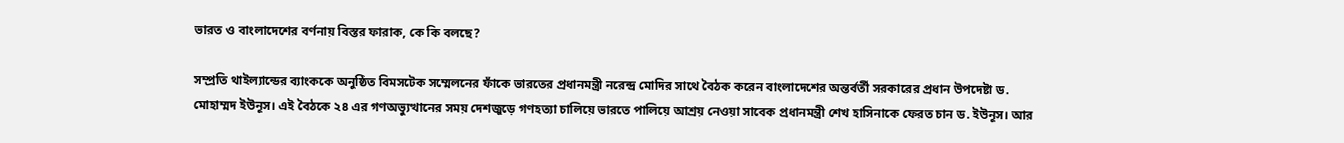ভারত ও বাংলাদেশের বর্ণনায় বিস্তর ফারাক, কে কি বলছে?

সম্প্রতি থাইল্যান্ডের ব্যাংককে অনুষ্ঠিত বিমসটেক সম্মেলনের ফাঁকে ভারতের প্রধানমন্ত্রী নরেন্দ্র মোদির সাথে বৈঠক করেন বাংলাদেশের অন্তর্বর্তী সরকারের প্রধান উপদেষ্টা ড. মোহাম্মদ ইউনূস। এই বৈঠকে ২৪ এর গণঅভ্যুত্থানের সময় দেশজুড়ে গণহত্যা চালিয়ে ভারতে পালিয়ে আশ্রয় নেওয়া সাবেক প্রধানমন্ত্রী শেখ হাসিনাকে ফেরত চান ড. ইউনূস। আর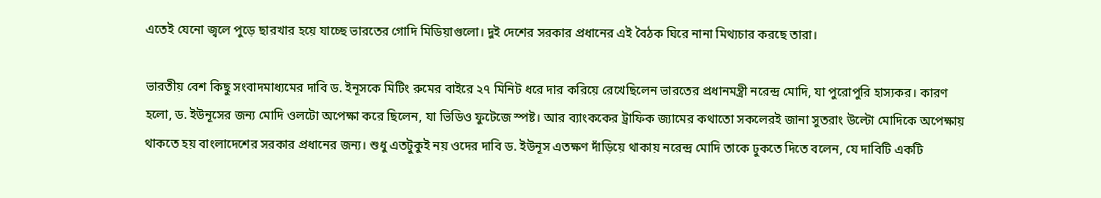এতেই যেনো জ্বলে পুড়ে ছারখার হয়ে যাচ্ছে ভারতের গোদি মিডিয়াগুলো। দুই দেশের সরকার প্রধানের এই বৈঠক ঘিরে নানা মিথ্যচার করছে তারা।

ভারতীয় বেশ কিছু সংবাদমাধ্যমের দাবি ড. ইনূসকে মিটিং রুমের বাইরে ২৭ মিনিট ধরে দার করিয়ে রেখেছিলেন ভারতের প্রধানমন্ত্রী নরেন্দ্র মোদি, যা পুরোপুরি হাস্যকর। কারণ হলো, ড. ইউনূসের জন্য মোদি ওলটো অপেক্ষা করে ছিলেন, যা ভিডিও ফুটেজে স্পষ্ট। আর ব্যাংককের ট্রাফিক জ্যামের কথাতো সকলেরই জানা সুতরাং উল্টো মোদিকে অপেক্ষায় থাকতে হয় বাংলাদেশের সরকার প্রধানের জন্য। শুধু এতটুকুই নয় ওদের দাবি ড. ইউনূস এতক্ষণ দাঁড়িয়ে থাকায় নরেন্দ্র মোদি তাকে ঢুকতে দিতে বলেন, যে দাবিটি একটি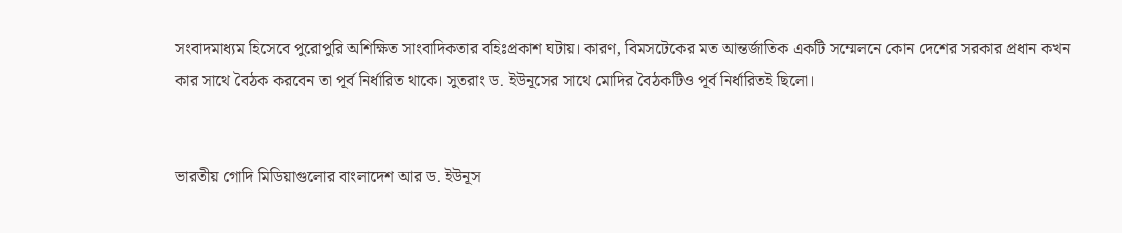সংবাদমাধ্যম হিসেবে পুরোপুরি অশিক্ষিত সাংবাদিকতার বহিঃপ্রকাশ ঘটায়। কারণ, বিমসটেকের মত আন্তর্জাতিক একটি সম্মেলনে কোন দেশের সরকার প্রধান কখন কার সাথে বৈঠক করবেন তা পূর্ব নির্ধারিত থাকে। সুতরাং ড. ইউনূসের সাথে মোদির বৈঠকটিও পূর্ব নির্ধারিতই ছিলো।


ভারতীয় গোদি মিডিয়াগুলোর বাংলাদেশ আর ড. ইউনূস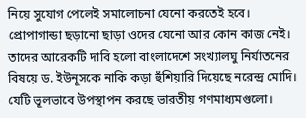নিয়ে সুযোগ পেলেই সমালোচনা যেনো করতেই হবে। প্রোপাগান্ডা ছড়ানো ছাড়া ওদের যেনো আর কোন কাজ নেই। তাদের আরেকটি দাবি হলো বাংলাদেশে সংখ্যালঘু নির্যাতনের বিষয়ে ড. ইউনূসকে নাকি কড়া হুঁশিয়ারি দিয়েছে নরেন্দ্র মোদি। যেটি ভূলভাবে উপস্থাপন করছে ভারতীয় গণমাধ্যমগুলো।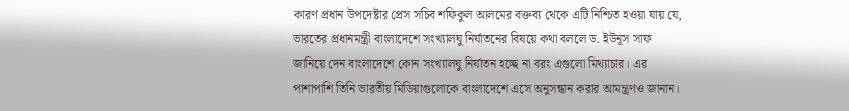কারণ প্রধান উপদেষ্টার প্রেস সচিব শফিকুল আলমের বক্তব্য থেকে এটি নিশ্চিত হওয়া যায় যে, ভারতের প্রধানমন্ত্রী বাংলাদেশে সংখ্যালঘু নির্যাতনের বিষয়ে কথা বললে ড. ইউনূস সাফ জানিয়ে দেন বাংলাদেশে কোন সংখ্যালঘু নির্যাতন হচ্ছে না বরং এগুলো মিথ্যাচার। এর পাশাপাশি তিনি ভারতীয় মিডিয়াগুলোকে বাংলাদেশে এসে অনুসন্ধান করার আমন্ত্রণও জানান।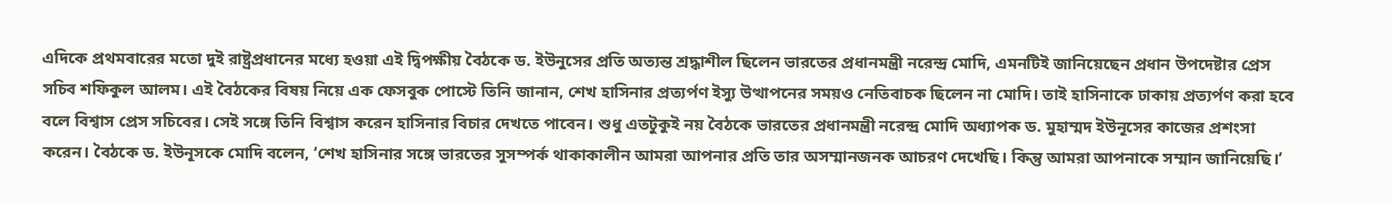এদিকে প্রথমবারের মতো দুই রাষ্ট্রপ্রধানের মধ্যে হওয়া এই দ্বিপক্ষীয় বৈঠকে ড. ইউনুসের প্রতি অত্যন্ত শ্রদ্ধাশীল ছিলেন ভারতের প্রধানমন্ত্রী নরেন্দ্র মোদি, এমনটিই জানিয়েছেন প্রধান উপদেষ্টার প্রেস সচিব শফিকুল আলম। এই বৈঠকের বিষয় নিয়ে এক ফেসবুক পোস্টে তিনি জানান, শেখ হাসিনার প্রত্যর্পণ ইস্যু উত্থাপনের সময়ও নেতিবাচক ছিলেন না মোদি। তাই হাসিনাকে ঢাকায় প্রত্যর্পণ করা হবে বলে বিশ্বাস প্রেস সচিবের। সেই সঙ্গে তিনি বিশ্বাস করেন হাসিনার বিচার দেখতে পাবেন। শুধু এতটুকুই নয় বৈঠকে ভারতের প্রধানমন্ত্রী নরেন্দ্র মোদি অধ্যাপক ড. মুহাম্মদ ইউনূসের কাজের প্রশংসা করেন। বৈঠকে ড. ইউনূসকে মোদি বলেন, ‘শেখ হাসিনার সঙ্গে ভারতের সুসম্পর্ক থাকাকালীন আমরা আপনার প্রতি তার অসম্মানজনক আচরণ দেখেছি। কিন্তু আমরা আপনাকে সম্মান জানিয়েছি।’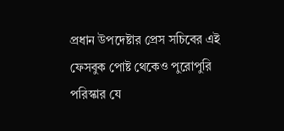প্রধান উপদেষ্টার প্রেস সচিবের এই ফেসবুক পোষ্ট থেকেও পুরোপুরি পরিস্কার যে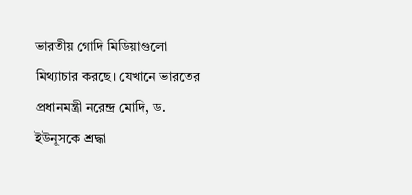ভারতীয় গোদি মিডিয়াগুলো মিথ্যাচার করছে। যেখানে ভারতের প্রধানমন্ত্রী নরেন্দ্র মোদি, ড. ইউনূসকে শ্রদ্ধা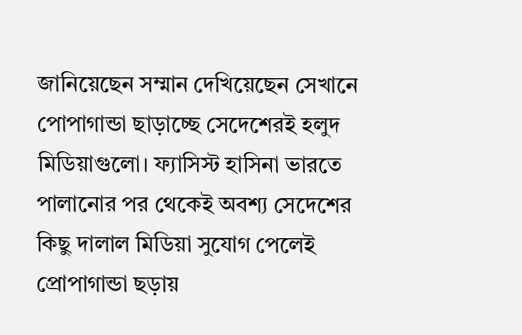জানিয়েছেন সম্মান দেখিয়েছেন সেখানে পোপাগান্ডা ছাড়াচ্ছে সেদেশেরই হলুদ মিডিয়াগুলো। ফ্যাসিস্ট হাসিনা ভারতে পালানোর পর থেকেই অবশ্য সেদেশের কিছু দালাল মিডিয়া সুযোগ পেলেই প্রোপাগান্ডা ছড়ায়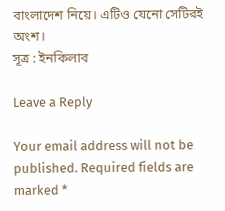বাংলাদেশ নিয়ে। এটিও যেনো সেটিরই অংশ।
সূত্র : ইনকিলাব

Leave a Reply

Your email address will not be published. Required fields are marked *